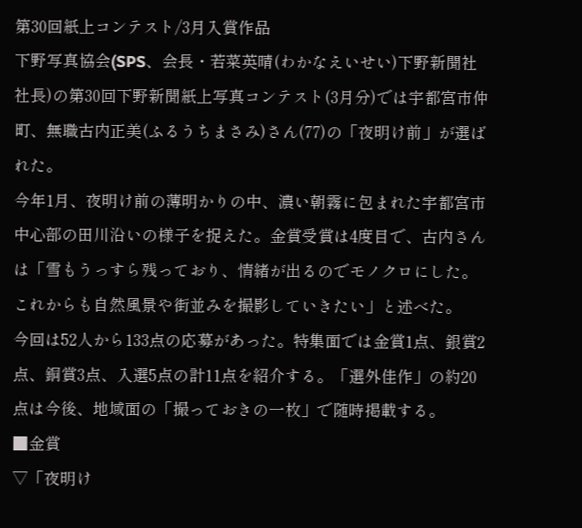第30回紙上コンテスト/3月入賞作品
下野写真協会(SPS、会長・若菜英晴(わかなえいせい)下野新聞社社長)の第30回下野新聞紙上写真コンテスト(3月分)では宇都宮市仲町、無職古内正美(ふるうちまさみ)さん(77)の「夜明け前」が選ばれた。
今年1月、夜明け前の薄明かりの中、濃い朝霧に包まれた宇都宮市中心部の田川沿いの様子を捉えた。金賞受賞は4度目で、古内さんは「雪もうっすら残っており、情緒が出るのでモノクロにした。これからも自然風景や街並みを撮影していきたい」と述べた。
今回は52人から133点の応募があった。特集面では金賞1点、銀賞2点、銅賞3点、入選5点の計11点を紹介する。「選外佳作」の約20点は今後、地域面の「撮っておきの一枚」で随時掲載する。
■金賞
▽「夜明け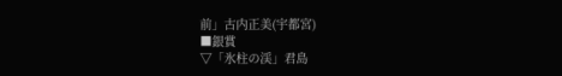前」古内正美(宇都宮)
■銀賞
▽「氷柱の渓」君島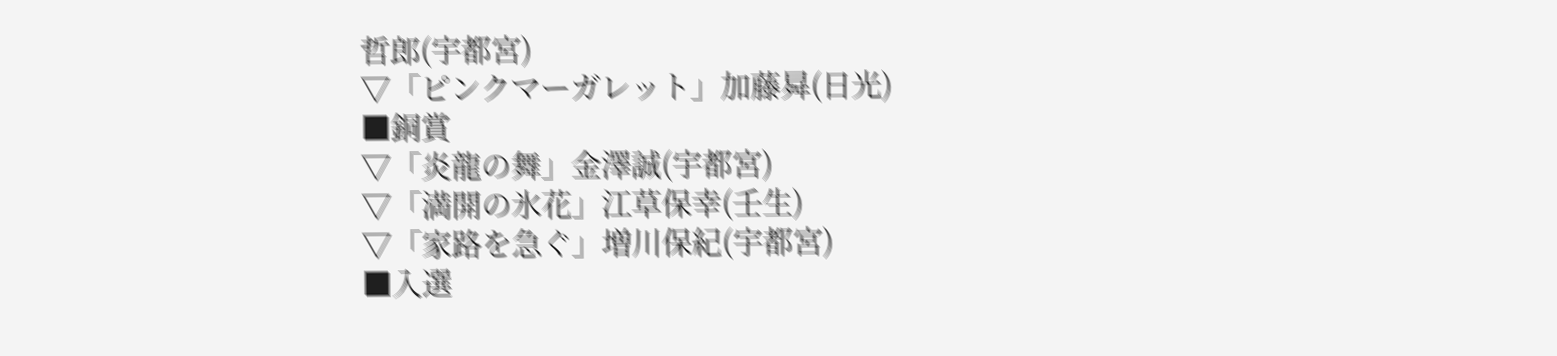哲郎(宇都宮)
▽「ピンクマーガレット」加藤曻(日光)
■銅賞
▽「炎龍の舞」金澤誠(宇都宮)
▽「満開の氷花」江草保幸(壬生)
▽「家路を急ぐ」増川保紀(宇都宮)
■入選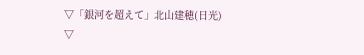▽「銀河を超えて」北山建穂(日光)
▽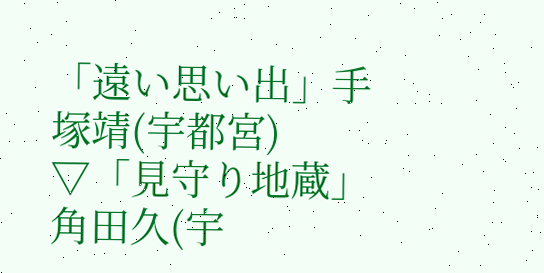「遠い思い出」手塚靖(宇都宮)
▽「見守り地蔵」角田久(宇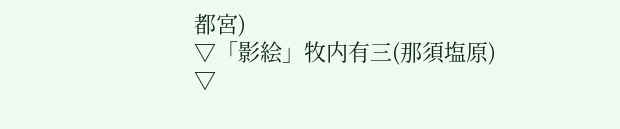都宮)
▽「影絵」牧内有三(那須塩原)
▽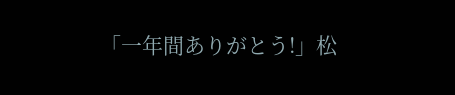「一年間ありがとう!」松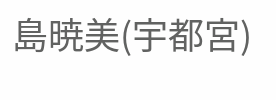島暁美(宇都宮)